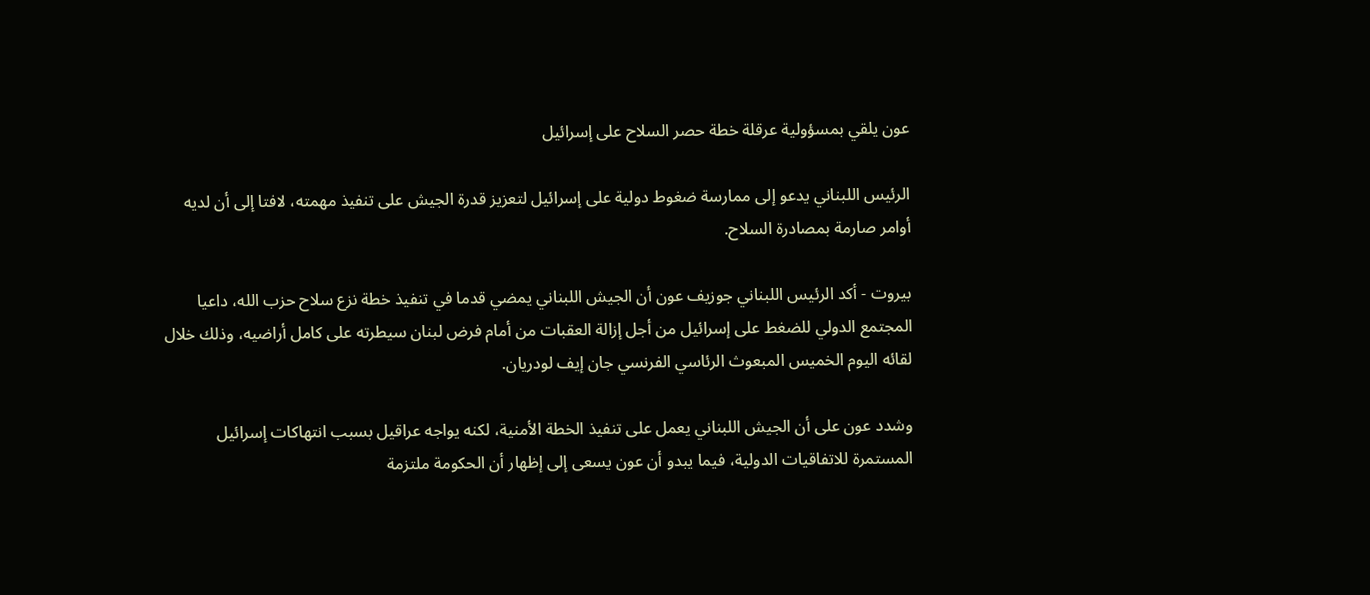عون يلقي بمسؤولية عرقلة خطة حصر السلاح على إسرائيل

الرئيس اللبناني يدعو إلى ممارسة ضغوط دولية على إسرائيل لتعزيز قدرة الجيش على تنفيذ مهمته، لافتا إلى أن لديه أوامر صارمة بمصادرة السلاح.

بيروت - أكد الرئيس اللبناني جوزيف عون أن الجيش اللبناني يمضي قدما في تنفيذ خطة نزع سلاح حزب الله، داعيا المجتمع الدولي للضغط على إسرائيل من أجل إزالة العقبات من أمام فرض لبنان سيطرته على كامل أراضيه، وذلك خلال لقائه اليوم الخميس المبعوث الرئاسي الفرنسي جان إيف لودريان.

وشدد عون على أن الجيش اللبناني يعمل على تنفيذ الخطة الأمنية، لكنه يواجه عراقيل بسبب انتهاكات إسرائيل المستمرة للاتفاقيات الدولية، فيما يبدو أن عون يسعى إلى إظهار أن الحكومة ملتزمة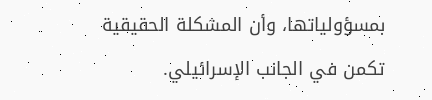بمسؤولياتها، وأن المشكلة الحقيقية تكمن في الجانب الإسرائيلي.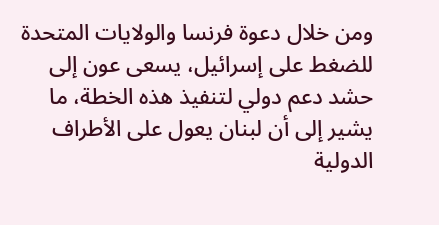ومن خلال دعوة فرنسا والولايات المتحدة للضغط على إسرائيل، يسعى عون إلى حشد دعم دولي لتنفيذ هذه الخطة، ما يشير إلى أن لبنان يعول على الأطراف الدولية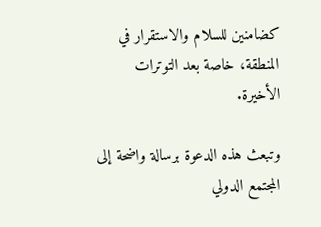كضامنين للسلام والاستقرار في المنطقة، خاصة بعد التوترات الأخيرة.

وتبعث هذه الدعوة برسالة واضحة إلى المجتمع الدولي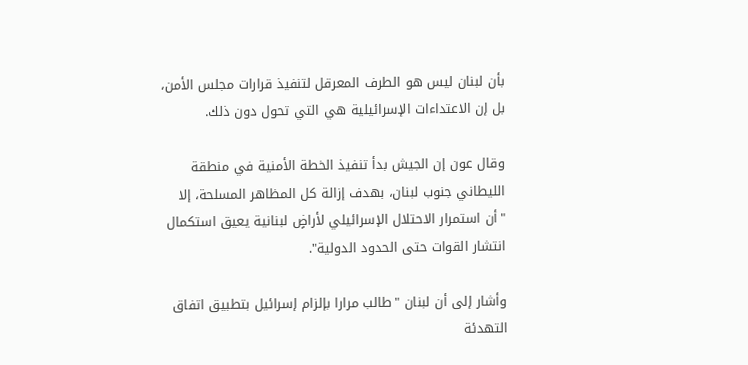بأن لبنان ليس هو الطرف المعرقل لتنفيذ قرارات مجلس الأمن، بل إن الاعتداءات الإسرائيلية هي التي تحول دون ذلك.

وقال عون إن الجيش بدأ تنفيذ الخطة الأمنية في منطقة الليطاني جنوب لبنان، بهدف إزالة كل المظاهر المسلحة، إلا "أن استمرار الاحتلال الإسرائيلي لأراضٍ لبنانية يعيق استكمال انتشار القوات حتى الحدود الدولية".

وأشار إلى أن لبنان "طالب مرارا بإلزام إسرائيل بتطبيق اتفاق التهدئة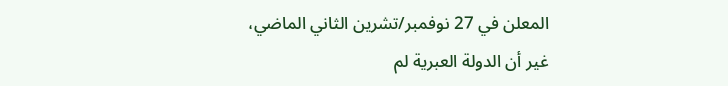المعلن في 27 نوفمبر/تشرين الثاني الماضي، غير أن الدولة العبرية لم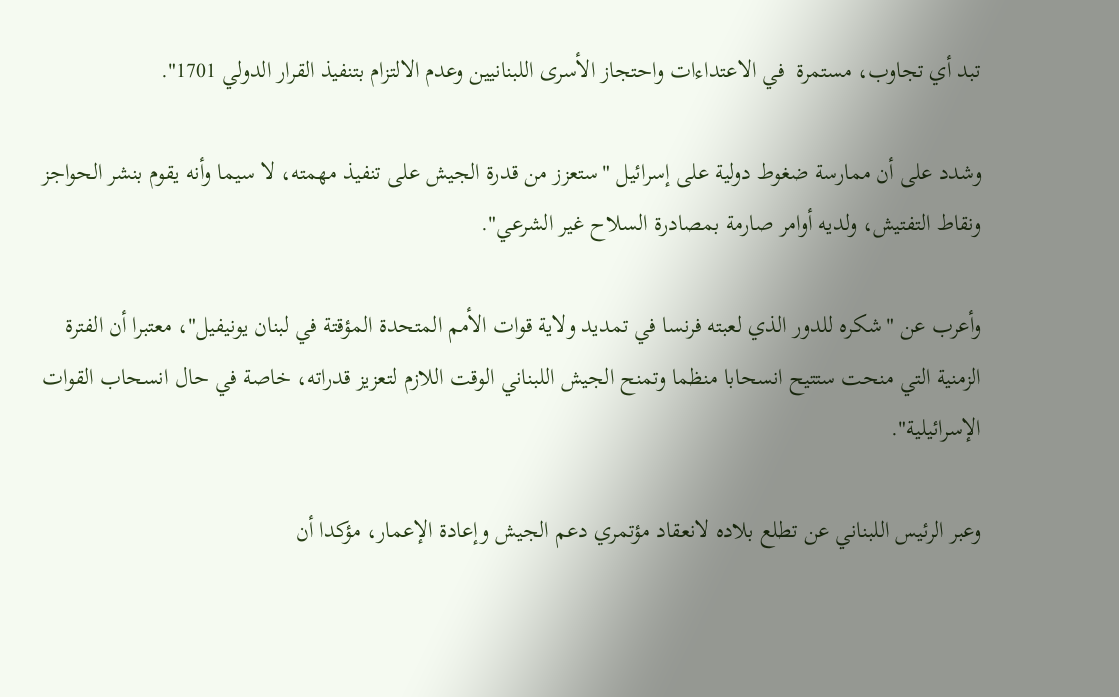تبد أي تجاوب، مستمرة  في الاعتداءات واحتجاز الأسرى اللبنانيين وعدم الالتزام بتنفيذ القرار الدولي 1701".

وشدد على أن ممارسة ضغوط دولية على إسرائيل "ستعزز من قدرة الجيش على تنفيذ مهمته، لا سيما وأنه يقوم بنشر الحواجز ونقاط التفتيش، ولديه أوامر صارمة بمصادرة السلاح غير الشرعي".

وأعرب عن "شكره للدور الذي لعبته فرنسا في تمديد ولاية قوات الأمم المتحدة المؤقتة في لبنان يونيفيل"، معتبرا أن الفترة الزمنية التي منحت ستتيح انسحابا منظما وتمنح الجيش اللبناني الوقت اللازم لتعزيز قدراته، خاصة في حال انسحاب القوات الإسرائيلية".

وعبر الرئيس اللبناني عن تطلع بلاده لانعقاد مؤتمري دعم الجيش وإعادة الإعمار، مؤكدا أن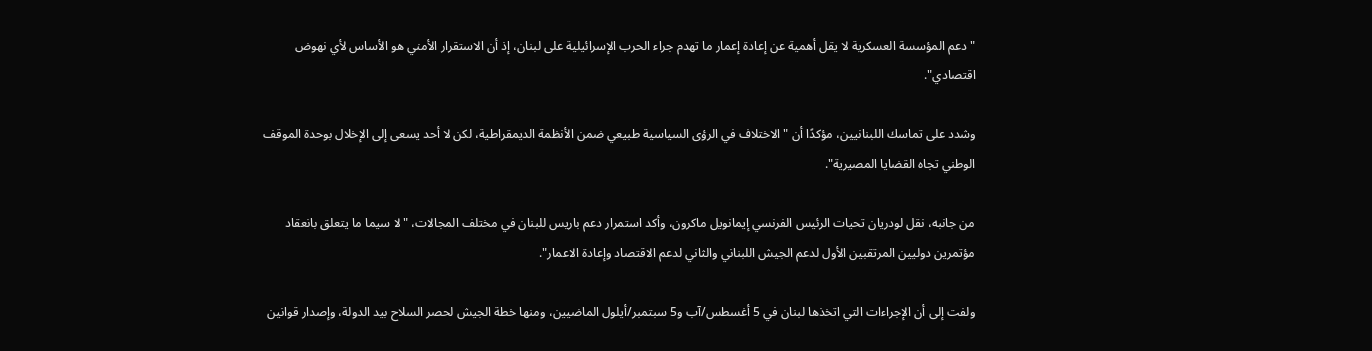"دعم المؤسسة العسكرية لا يقل أهمية عن إعادة إعمار ما تهدم جراء الحرب الإسرائيلية على لبنان، إذ أن الاستقرار الأمني هو الأساس لأي نهوض اقتصادي".

وشدد على تماسك اللبنانيين، مؤكدًا أن "الاختلاف في الرؤى السياسية طبيعي ضمن الأنظمة الديمقراطية، لكن لا أحد يسعى إلى الإخلال بوحدة الموقف الوطني تجاه القضايا المصيرية".

من جانبه، نقل لودريان تحيات الرئيس الفرنسي إيمانويل ماكرون، وأكد استمرار دعم باريس للبنان في مختلف المجالات، "لا سيما ما يتعلق بانعقاد مؤتمرين دوليين المرتقبين الأول لدعم الجيش اللبناني والثاني لدعم الاقتصاد وإعادة الاعمار".

ولفت إلى أن الإجراءات التي اتخذها لبنان في 5 أغسطس/آب و5 سبتمبر/أيلول الماضيين، ومنها خطة الجيش لحصر السلاح بيد الدولة، وإصدار قوانين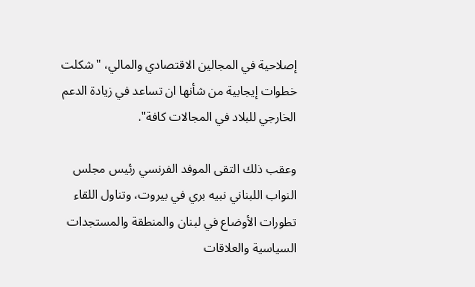إصلاحية في المجالين الاقتصادي والمالي، "شكلت خطوات إيجابية من شأنها ان تساعد في زيادة الدعم الخارجي للبلاد في المجالات كافة".

وعقب ذلك التقى الموفد الفرنسي رئيس مجلس النواب اللبناني نبيه بري في بيروت، وتناول اللقاء تطورات الأوضاع في لبنان والمنطقة والمستجدات السياسية والعلاقات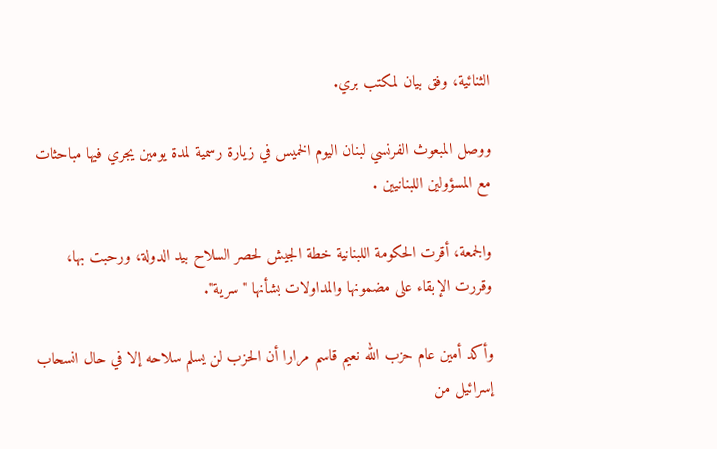الثنائية، وفق بيان لمكتب بري.

ووصل المبعوث الفرنسي لبنان اليوم الخميس في زيارة رسمية لمدة يومين يجري فيها مباحثات مع المسؤولين اللبنانيين .

والجمعة، أقرت الحكومة اللبنانية خطة الجيش لحصر السلاح بيد الدولة، ورحبت بها، وقررت الإبقاء على مضمونها والمداولات بشأنها "سرية".

وأكد أمين عام حزب الله نعيم قاسم مرارا أن الحزب لن يسلم سلاحه إلا في حال انسحاب إسرائيل من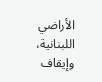الأراضي اللبنانية، وإيقاف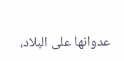عدوانها على البلاد،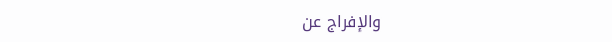والإفراج عن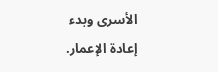الأسرى وبدء إعادة الإعمار.